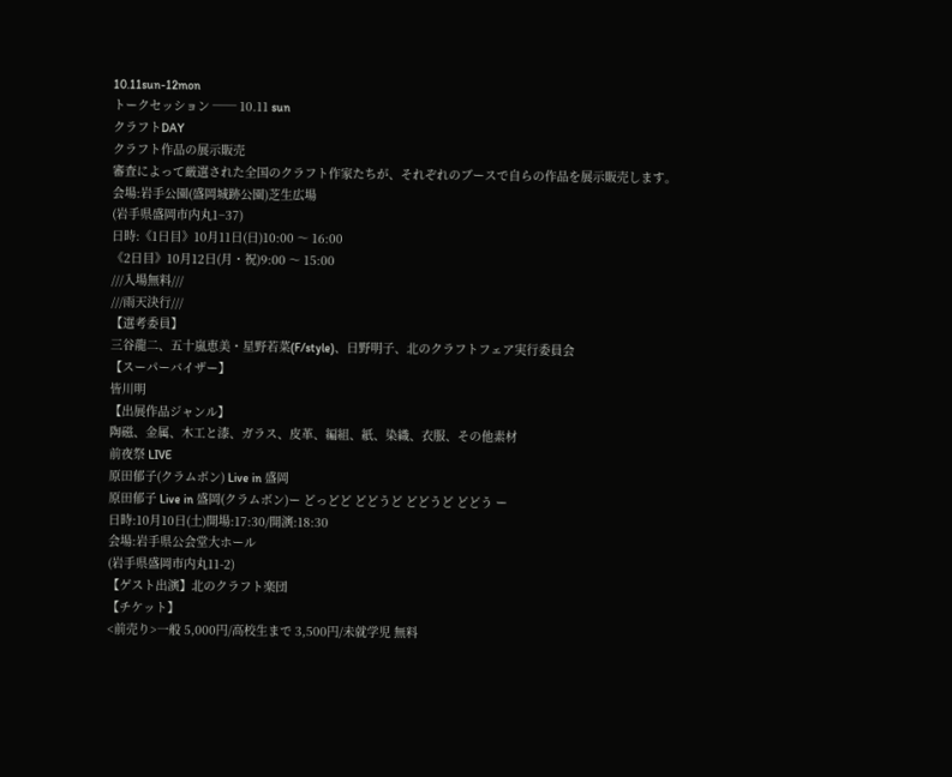10.11sun-12mon
トークセッション ── 10.11 sun
クラフトDAY
クラフト作品の展示販売
審査によって厳選された全国のクラフト作家たちが、それぞれのブースで自らの作品を展示販売します。
会場:岩手公園(盛岡城跡公園)芝生広場
(岩手県盛岡市内丸1−37)
日時:《1日目》10月11日(日)10:00 〜 16:00
《2日目》10月12日(月・祝)9:00 〜 15:00
///入場無料///
///雨天決行///
【選考委員】
三谷龍二、五十嵐恵美・星野若菜(F/style)、日野明子、北のクラフトフェア実行委員会
【スーパーバイザー】
皆川明
【出展作品ジャンル】
陶磁、金属、木工と漆、ガラス、皮革、編組、紙、染織、衣服、その他素材
前夜祭 LIVE
原田郁子(クラムボン) Live in 盛岡
原田郁子 Live in 盛岡(クラムボン)ー どっどど どどうど どどうど どどう ー
日時:10月10日(土)開場:17:30/開演:18:30
会場:岩手県公会堂大ホール
(岩手県盛岡市内丸11-2)
【ゲスト出演】北のクラフト楽団
【チケット】
<前売り>一般 5,000円/高校生まで 3,500円/未就学児 無料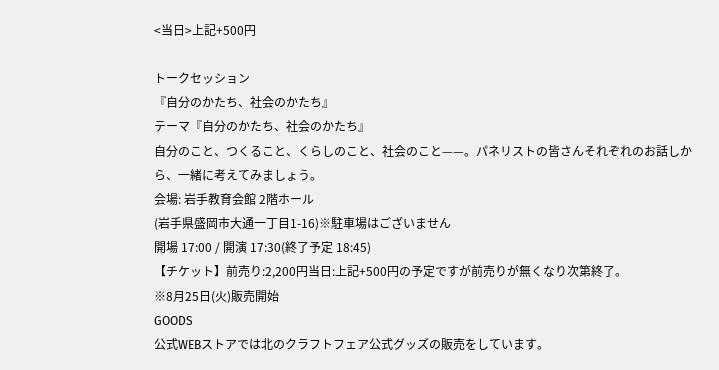<当日>上記+500円

トークセッション
『自分のかたち、社会のかたち』
テーマ『自分のかたち、社会のかたち』
自分のこと、つくること、くらしのこと、社会のこと——。パネリストの皆さんそれぞれのお話しから、一緒に考えてみましょう。
会場: 岩手教育会館 2階ホール
(岩手県盛岡市大通一丁目1-16)※駐車場はございません
開場 17:00 / 開演 17:30(終了予定 18:45)
【チケット】前売り:2,200円当日:上記+500円の予定ですが前売りが無くなり次第終了。
※8月25日(火)販売開始
GOODS
公式WEBストアでは北のクラフトフェア公式グッズの販売をしています。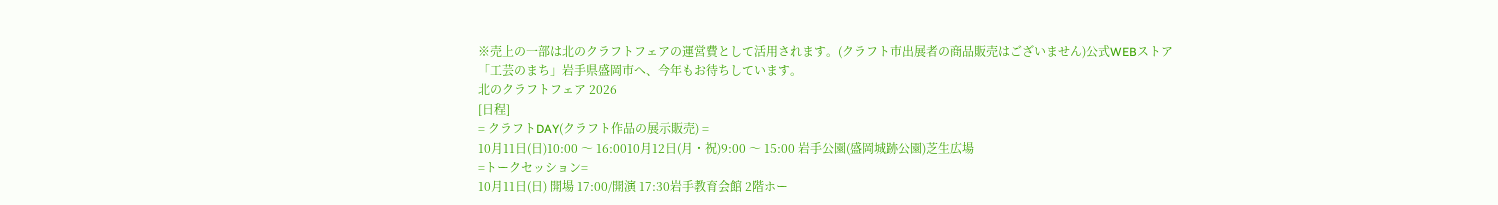※売上の一部は北のクラフトフェアの運営費として活用されます。(クラフト市出展者の商品販売はございません)公式WEBストア
「工芸のまち」岩手県盛岡市へ、今年もお待ちしています。
北のクラフトフェア 2026
[日程]
= クラフトDAY(クラフト作品の展示販売) =
10月11日(日)10:00 〜 16:0010月12日(月・祝)9:00 〜 15:00 岩手公園(盛岡城跡公園)芝生広場
=トークセッション=
10月11日(日) 開場 17:00/開演 17:30岩手教育会館 2階ホー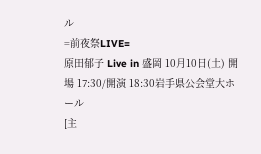ル
=前夜祭LIVE=
原田郁子 Live in 盛岡 10月10日(土) 開場 17:30/開演 18:30岩手県公会堂大ホール
[主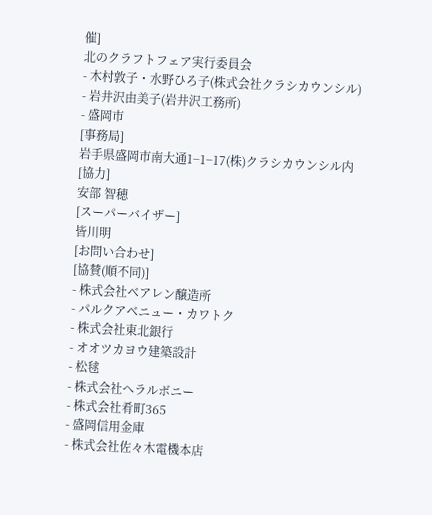催]
北のクラフトフェア実行委員会
- 木村敦子・水野ひろ子(株式会社クラシカウンシル)
- 岩井沢由美子(岩井沢工務所)
- 盛岡市
[事務局]
岩手県盛岡市南大通1−1−17(株)クラシカウンシル内
[協力]
安部 智穂
[スーパーバイザー]
皆川明
[お問い合わせ]
[協賛(順不同)]
- 株式会社ベアレン醸造所
- パルクアベニュー・カワトク
- 株式会社東北銀行
- オオツカヨウ建築設計
- 松毬
- 株式会社へラルボニー
- 株式会社肴町365
- 盛岡信用金庫
- 株式会社佐々木電機本店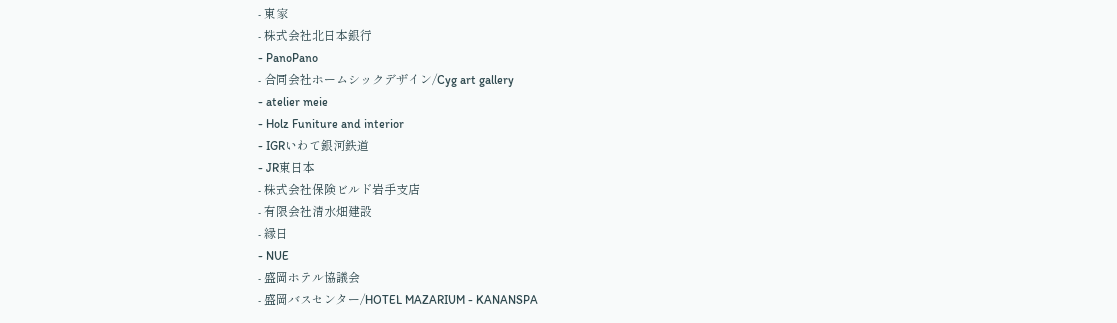- 東家
- 株式会社北日本銀行
- PanoPano
- 合同会社ホームシックデザイン/Cyg art gallery
- atelier meie
- Holz Funiture and interior
- IGRいわて銀河鉄道
- JR東日本
- 株式会社保険ビルド岩手支店
- 有限会社清水畑建設
- 縁日
- NUE
- 盛岡ホテル協議会
- 盛岡バスセンター/HOTEL MAZARIUM - KANANSPA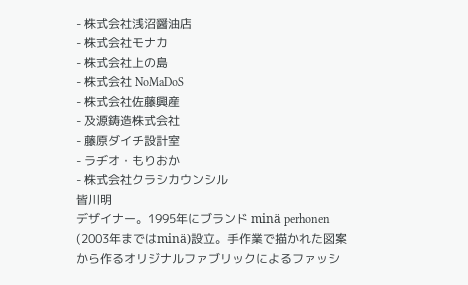- 株式会社浅沼醤油店
- 株式会社モナカ
- 株式会社上の島
- 株式会社 NoMaDoS
- 株式会社佐藤興産
- 及源鋳造株式会社
- 藤原ダイチ設計室
- ラヂオ・もりおか
- 株式会社クラシカウンシル
皆川明
デザイナー。1995年にブランド minä perhonen (2003年まではminä)設立。手作業で描かれた図案から作るオリジナルファブリックによるファッシ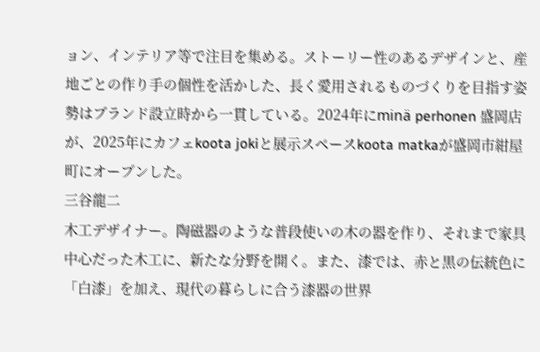ョン、インテリア等で注目を集める。ストーリー性のあるデザインと、産地ごとの作り手の個性を活かした、長く愛用されるものづくりを目指す姿勢はブランド設立時から一貫している。2024年にminä perhonen 盛岡店が、2025年にカフェkoota jokiと展示スペースkoota matkaが盛岡市紺屋町にオープンした。
三谷龍二
木工デザイナー。陶磁器のような普段使いの木の器を作り、それまで家具中心だった木工に、新たな分野を開く。また、漆では、赤と黒の伝統色に「白漆」を加え、現代の暮らしに合う漆器の世界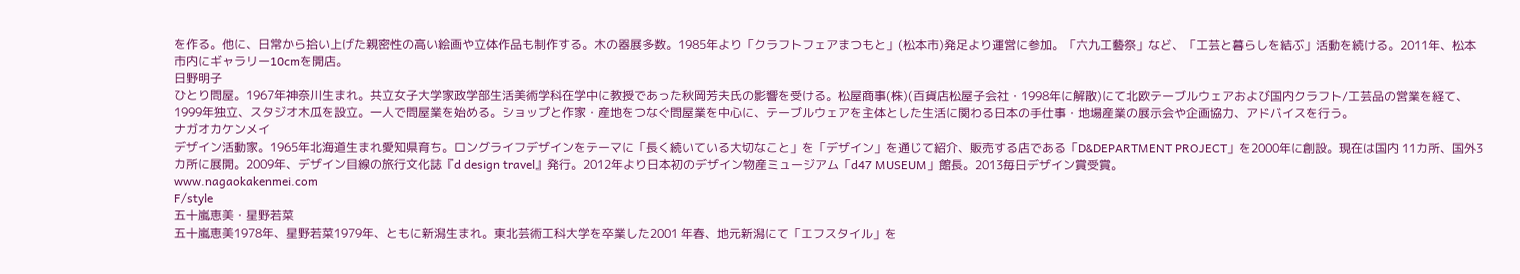を作る。他に、日常から拾い上げた親密性の高い絵画や立体作品も制作する。木の器展多数。1985年より「クラフトフェアまつもと」(松本市)発足より運営に参加。「六九工藝祭」など、「工芸と暮らしを結ぶ」活動を続ける。2011年、松本市内にギャラリー10cmを開店。
日野明子
ひとり問屋。1967年神奈川生まれ。共立女子大学家政学部生活美術学科在学中に教授であった秋岡芳夫氏の影響を受ける。松屋商事(株)(百貨店松屋子会社・1998年に解散)にて北欧テーブルウェアおよび国内クラフト/工芸品の営業を経て、1999年独立、スタジオ木瓜を設立。一人で問屋業を始める。ショップと作家・産地をつなぐ問屋業を中心に、テーブルウェアを主体とした生活に関わる日本の手仕事・地場産業の展示会や企画協力、アドバイスを行う。
ナガオカケンメイ
デザイン活動家。1965年北海道生まれ愛知県育ち。ロングライフデザインをテーマに「長く続いている大切なこと」を「デザイン」を通じて紹介、販売する店である「D&DEPARTMENT PROJECT」を2000年に創設。現在は国内 11カ所、国外3カ所に展開。2009年、デザイン目線の旅行文化誌『d design travel』発行。2012年より日本初のデザイン物産ミュージアム「d47 MUSEUM」館長。2013毎日デザイン賞受賞。
www.nagaokakenmei.com
F/style
五十嵐恵美・星野若菜
五十嵐恵美1978年、星野若菜1979年、ともに新潟生まれ。東北芸術工科大学を卒業した2001 年春、地元新潟にて「エフスタイル」を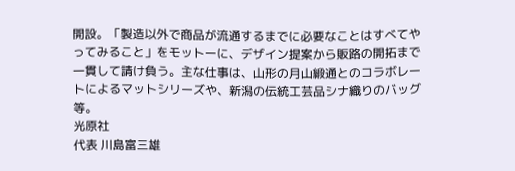開設。「製造以外で商品が流通するまでに必要なことはすべてやってみること」をモットーに、デザイン提案から販路の開拓まで一貫して請け負う。主な仕事は、山形の月山緞通とのコラボレートによるマットシリーズや、新潟の伝統工芸品シナ織りのバッグ等。
光原社
代表 川島富三雄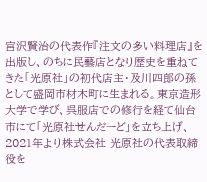宮沢賢治の代表作『注文の多い料理店』を出版し、のちに民藝店となり歴史を重ねてきた「光原社」の初代店主・及川四郎の孫として盛岡市材木町に生まれる。東京造形大学で学び、呉服店での修行を経て仙台市にて「光原社せんだーど」を立ち上げ、2021年より株式会社 光原社の代表取締役を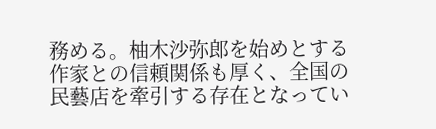務める。柚木沙弥郎を始めとする作家との信頼関係も厚く、全国の民藝店を牽引する存在となってい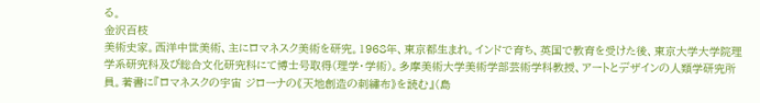る。
金沢百枝
美術史家。西洋中世美術、主にロマネスク美術を研究。1968年、東京都生まれ。インドで育ち、英国で教育を受けた後、東京大学大学院理学系研究科及び総合文化研究科にて博士号取得(理学・学術)。多摩美術大学美術学部芸術学科教授、アートとデザインの人類学研究所員。著書に『ロマネスクの宇宙 ジローナの《天地創造の刺繡布》を読む』(島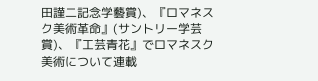田謹二記念学藝賞)、『ロマネスク美術革命』(サントリー学芸賞)、『工芸青花』でロマネスク美術について連載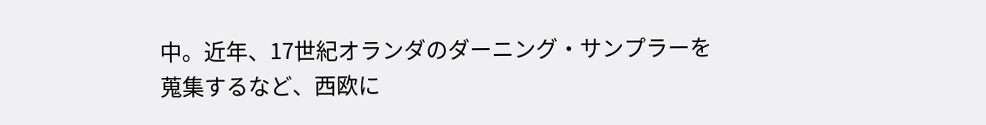中。近年、17世紀オランダのダーニング・サンプラーを蒐集するなど、西欧に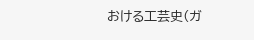おける工芸史(ガ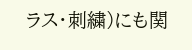ラス・刺繍)にも関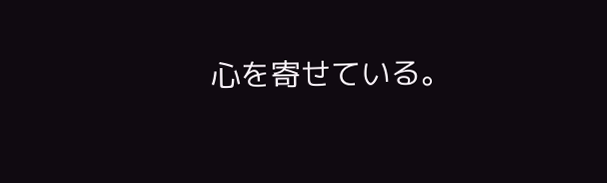心を寄せている。